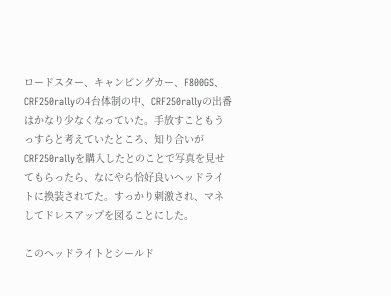ロードスター、キャンピングカー、F800GS、CRF250rallyの4台体制の中、CRF250rallyの出番はかなり少なくなっていた。手放すこともうっすらと考えていたところ、知り合いがCRF250rallyを購入したとのことで写真を見せてもらったら、なにやら恰好良いヘッドライトに換装されてた。すっかり刺激され、マネしてドレスアップを図ることにした。

このヘッドライトとシールド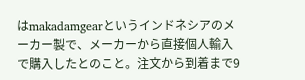はmakadamgearというインドネシアのメーカー製で、メーカーから直接個人輸入で購入したとのこと。注文から到着まで9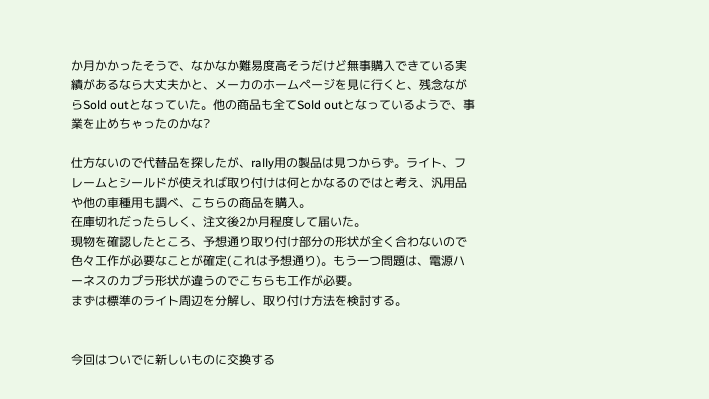か月かかったそうで、なかなか難易度高そうだけど無事購入できている実績があるなら大丈夫かと、メーカのホームページを見に行くと、残念ながらSold outとなっていた。他の商品も全てSold outとなっているようで、事業を止めちゃったのかな?

仕方ないので代替品を探したが、rally用の製品は見つからず。ライト、フレームとシールドが使えれば取り付けは何とかなるのではと考え、汎用品や他の車種用も調べ、こちらの商品を購入。
在庫切れだったらしく、注文後2か月程度して届いた。
現物を確認したところ、予想通り取り付け部分の形状が全く合わないので色々工作が必要なことが確定(これは予想通り)。もう一つ問題は、電源ハーネスのカプラ形状が違うのでこちらも工作が必要。
まずは標準のライト周辺を分解し、取り付け方法を検討する。


今回はついでに新しいものに交換する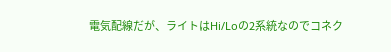電気配線だが、ライトはHi/Loの2系統なのでコネク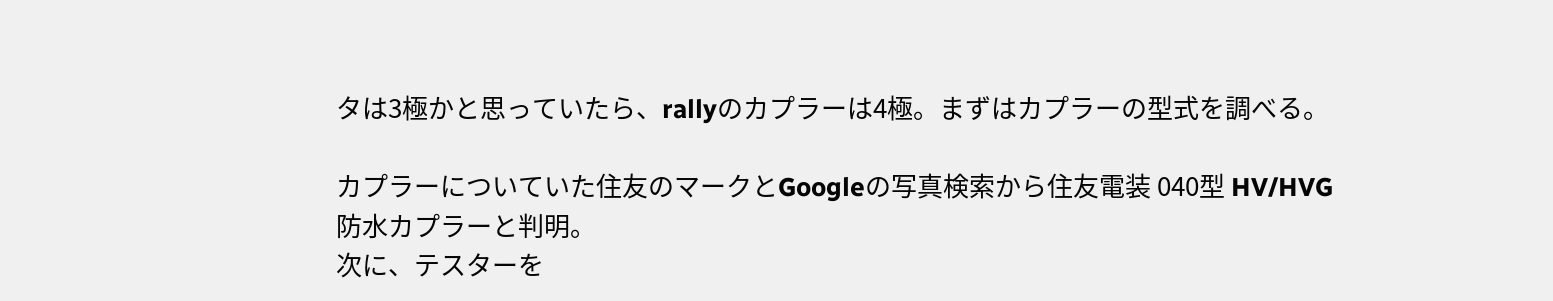タは3極かと思っていたら、rallyのカプラーは4極。まずはカプラーの型式を調べる。

カプラーについていた住友のマークとGoogleの写真検索から住友電装 040型 HV/HVG 防水カプラーと判明。
次に、テスターを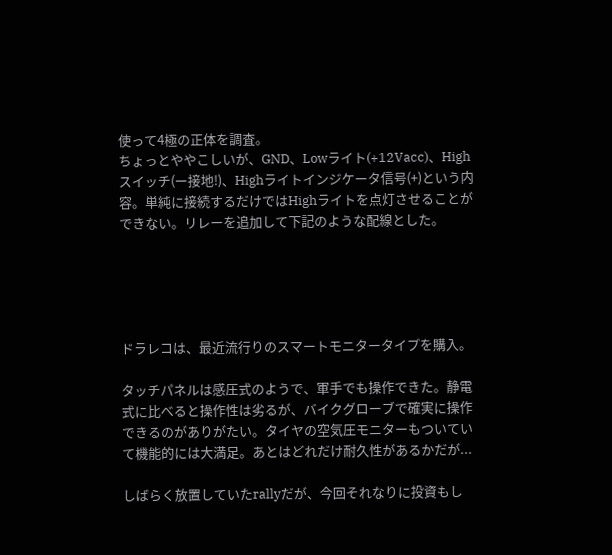使って4極の正体を調査。
ちょっとややこしいが、GND、Lowライト(+12Vacc)、Highスイッチ(ー接地!)、Highライトインジケータ信号(+)という内容。単純に接続するだけではHighライトを点灯させることができない。リレーを追加して下記のような配線とした。





ドラレコは、最近流行りのスマートモニタータイプを購入。

タッチパネルは感圧式のようで、軍手でも操作できた。静電式に比べると操作性は劣るが、バイクグローブで確実に操作できるのがありがたい。タイヤの空気圧モニターもついていて機能的には大満足。あとはどれだけ耐久性があるかだが...

しばらく放置していたrallyだが、今回それなりに投資もし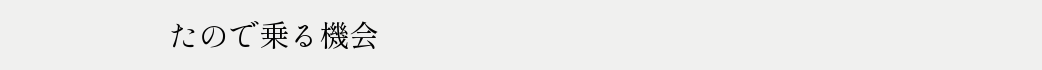たので乗る機会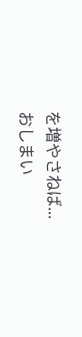を増やさねば...
おしまい